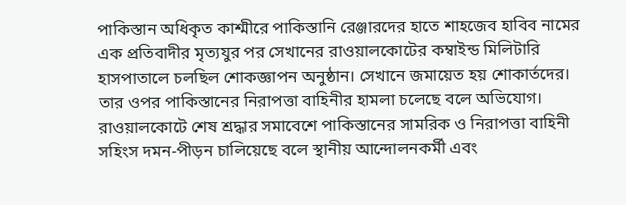পাকিস্তান অধিকৃত কাশ্মীরে পাকিস্তানি রেঞ্জারদের হাতে শাহজেব হাবিব নামের এক প্রতিবাদীর মৃত্যযুর পর সেখানের রাওয়ালকোটের কম্বাইন্ড মিলিটারি হাসপাতালে চলছিল শোকজ্ঞাপন অনুষ্ঠান। সেখানে জমায়েত হয় শোকার্তদের। তার ওপর পাকিস্তানের নিরাপত্তা বাহিনীর হামলা চলেছে বলে অভিযোগ।
রাওয়ালকোটে শেষ শ্রদ্ধার সমাবেশে পাকিস্তানের সামরিক ও নিরাপত্তা বাহিনী সহিংস দমন-পীড়ন চালিয়েছে বলে স্থানীয় আন্দোলনকর্মী এবং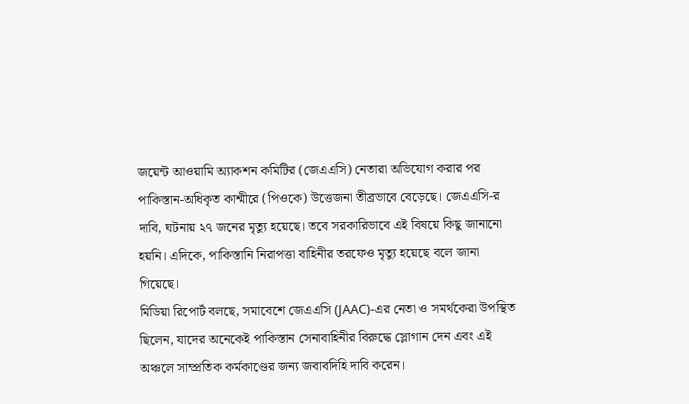জয়েন্ট আওয়ামি অ্যাকশন কমিটির (জেএএসি) নেতারা অভিযোগ করার পর পাকিস্তান-অধিকৃত কাশ্মীরে (পিওকে) উত্তেজনা তীব্রভাবে বেড়েছে। জেএএসি-র দাবি, ঘটনায় ২৭ জনের মৃত্যু হয়েছে। তবে সরকারিভাবে এই বিষয়ে কিছু জানানো হয়নি। এদিকে, পাকিস্তানি নিরাপত্তা বাহিনীর তরফেও মৃত্যু হয়েছে বলে জানা গিয়েছে।
মিডিয়া রিপোর্ট বলছে, সমাবেশে জেএএসি (JAAC)-এর নেতা ও সমর্থকেরা উপস্থিত ছিলেন, যাদের অনেকেই পাকিস্তান সেনাবাহিনীর বিরুদ্ধে স্লোগান দেন এবং এই অঞ্চলে সাম্প্রতিক কর্মকাণ্ডের জন্য জবাবদিহি দাবি করেন।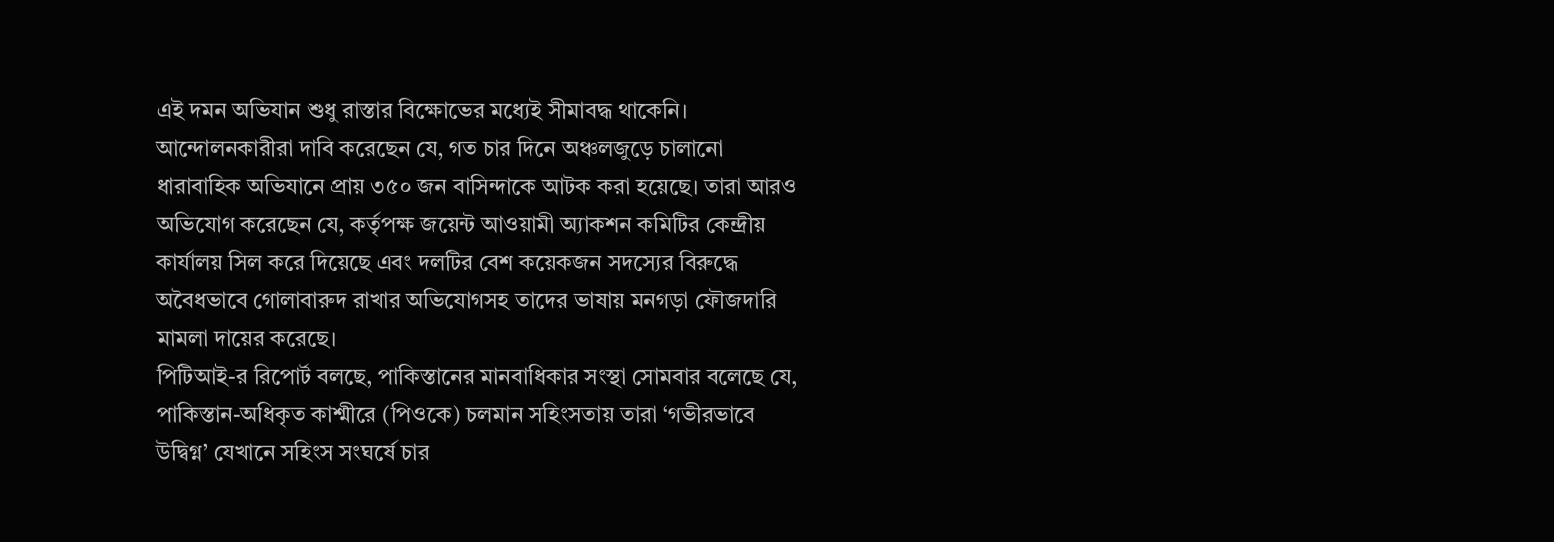এই দমন অভিযান শুধু রাস্তার বিক্ষোভের মধ্যেই সীমাবদ্ধ থাকেনি। আন্দোলনকারীরা দাবি করেছেন যে, গত চার দিনে অঞ্চলজুড়ে চালানো ধারাবাহিক অভিযানে প্রায় ৩৫০ জন বাসিন্দাকে আটক করা হয়েছে। তারা আরও অভিযোগ করেছেন যে, কর্তৃপক্ষ জয়েন্ট আওয়ামী অ্যাকশন কমিটির কেন্দ্রীয় কার্যালয় সিল করে দিয়েছে এবং দলটির বেশ কয়েকজন সদস্যের বিরুদ্ধে অবৈধভাবে গোলাবারুদ রাখার অভিযোগসহ তাদের ভাষায় মনগড়া ফৌজদারি মামলা দায়ের করেছে।
পিটিআই-র রিপোর্ট বলছে, পাকিস্তানের মানবাধিকার সংস্থা সোমবার বলেছে যে, পাকিস্তান-অধিকৃত কাশ্মীরে (পিওকে) চলমান সহিংসতায় তারা ‘গভীরভাবে উদ্বিগ্ন’ যেখানে সহিংস সংঘর্ষে চার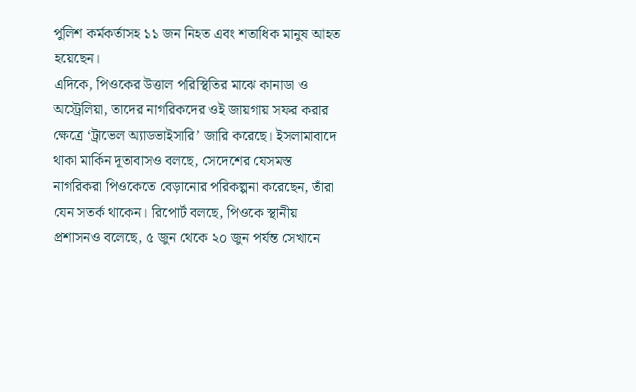পুলিশ কর্মকর্তাসহ ১১ জন নিহত এবং শতাধিক মানুষ আহত হয়েছেন।
এদিকে, পিওকের উত্তাল পরিস্থিতির মাঝে কানাডা ও অস্ট্রেলিয়া, তাদের নাগরিকদের ওই জায়গায় সফর করার ক্ষেত্রে ‘ট্রাভেল অ্যাডভাইসারি’ জারি করেছে। ইসলামাবাদে থাকা মার্কিন দূতাবাসও বলছে, সেদেশের যেসমস্ত নাগরিকরা পিওকেতে বেড়ানোর পরিকল্পনা করেছেন, তাঁরা যেন সতর্ক থাকেন। রিপোর্ট বলছে, পিওকে স্থানীয় প্রশাসনও বলেছে, ৫ জুন থেকে ২০ জুন পর্যন্ত সেখানে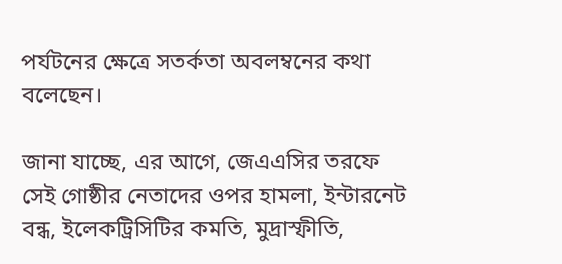পর্যটনের ক্ষেত্রে সতর্কতা অবলম্বনের কথা বলেছেন।

জানা যাচ্ছে, এর আগে, জেএএসির তরফে সেই গোষ্ঠীর নেতাদের ওপর হামলা, ইন্টারনেট বন্ধ, ইলেকট্রিসিটির কমতি, মুদ্রাস্ফীতি,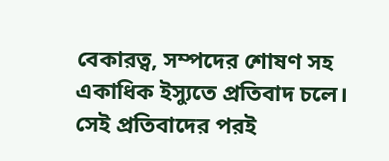বেকারত্ব, সম্পদের শোষণ সহ একাধিক ইস্যুতে প্রতিবাদ চলে। সেই প্রতিবাদের পরই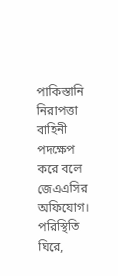পাকিস্তানি নিরাপত্তা বাহিনী পদক্ষেপ করে বলে জেএএসির অফিযোগ। পরিস্থিতি ঘিরে,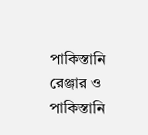পাকিস্তানি রেঞ্জার ও পাকিস্তানি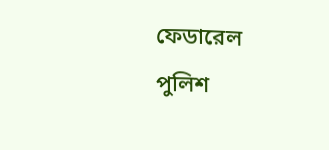ফেডারেল পুলিশ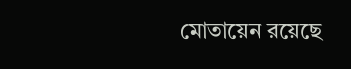মোতায়েন রয়েছে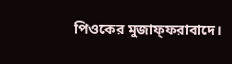পিওকের মুজাফ্ফরাবাদে।